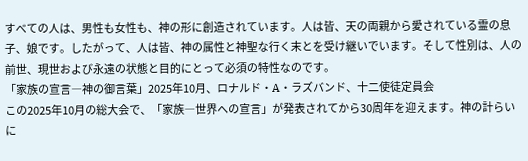すべての人は、男性も女性も、神の形に創造されています。人は皆、天の両親から愛されている霊の息子、娘です。したがって、人は皆、神の属性と神聖な行く末とを受け継いでいます。そして性別は、人の前世、現世および永遠の状態と目的にとって必須の特性なのです。
「家族の宣言―神の御言葉」2025年10月、ロナルド・A・ラズバンド、十二使徒定員会
この2025年10月の総大会で、「家族―世界への宣言」が発表されてから30周年を迎えます。神の計らいに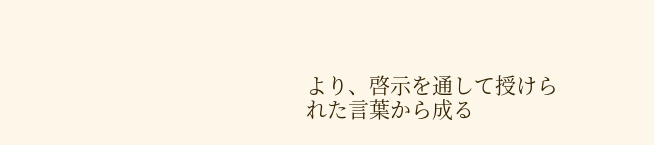より、啓示を通して授けられた言葉から成る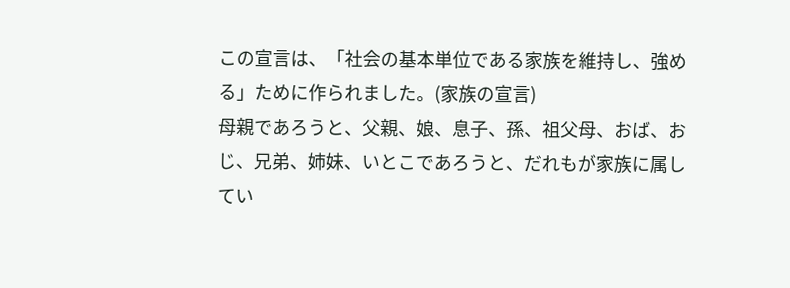この宣言は、「社会の基本単位である家族を維持し、強める」ために作られました。(家族の宣言)
母親であろうと、父親、娘、息子、孫、祖父母、おば、おじ、兄弟、姉妹、いとこであろうと、だれもが家族に属してい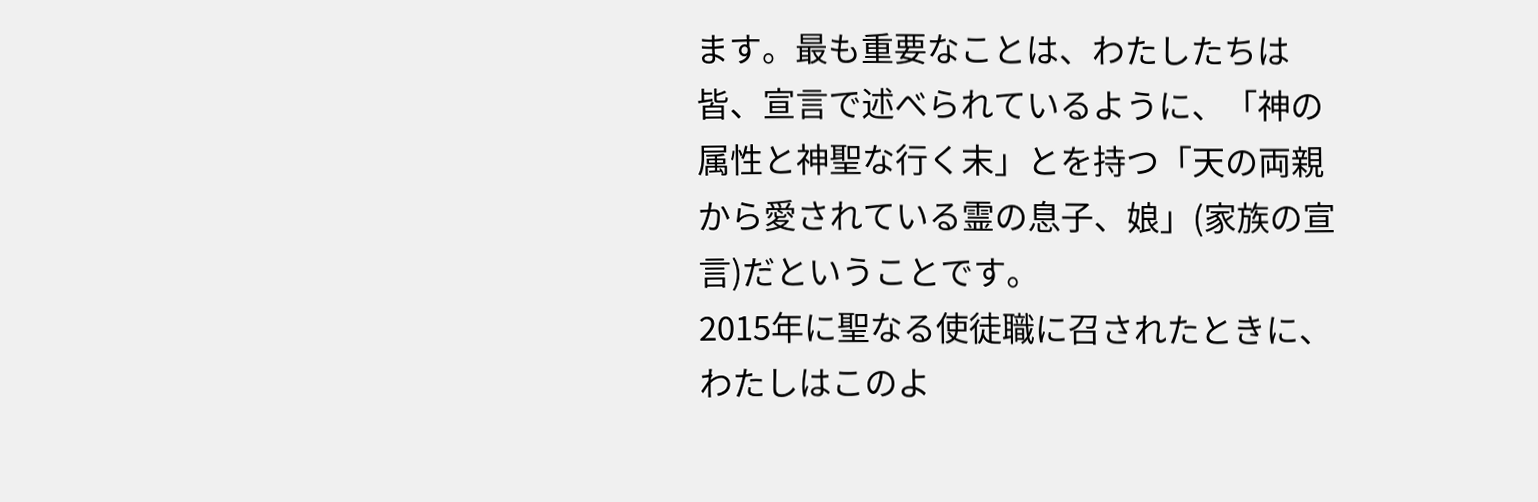ます。最も重要なことは、わたしたちは皆、宣言で述べられているように、「神の属性と神聖な行く末」とを持つ「天の両親から愛されている霊の息子、娘」(家族の宣言)だということです。
2015年に聖なる使徒職に召されたときに、わたしはこのよ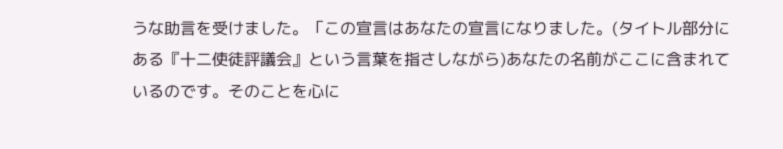うな助言を受けました。「この宣言はあなたの宣言になりました。(タイトル部分にある『十二使徒評議会』という言葉を指さしながら)あなたの名前がここに含まれているのです。そのことを心に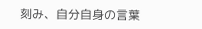刻み、自分自身の言葉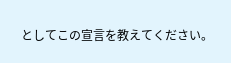としてこの宣言を教えてください。